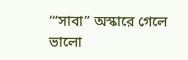‘“সাবা” অস্কারে গেলে ভালো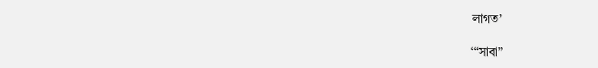লাগত’

‘“সাবা”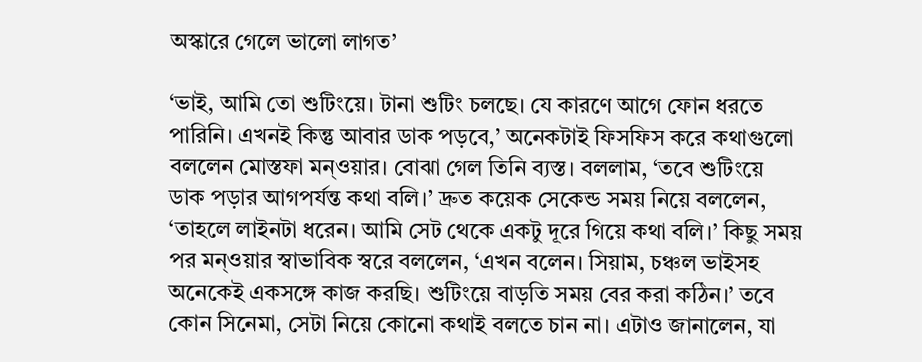অস্কারে গেলে ভালো লাগত’

‘ভাই, আমি তো শুটিংয়ে। টানা শুটিং চলছে। যে কারণে আগে ফোন ধরতে পারিনি। এখনই কিন্তু আবার ডাক পড়বে,’ অনেকটাই ফিসফিস করে কথাগুলো বললেন মোস্তফা মন্ওয়ার। বোঝা গেল তিনি ব্যস্ত। বললাম, ‘তবে শুটিংয়ে ডাক পড়ার আগপর্যন্ত কথা বলি।’ দ্রুত কয়েক সেকেন্ড সময় নিয়ে বললেন, ‘তাহলে লাইনটা ধরেন। আমি সেট থেকে একটু দূরে গিয়ে কথা বলি।’ কিছু সময় পর মন্ওয়ার স্বাভাবিক স্বরে বললেন, ‘এখন বলেন। সিয়াম, চঞ্চল ভাইসহ অনেকেই একসঙ্গে কাজ করছি। শুটিংয়ে বাড়তি সময় বের করা কঠিন।’ তবে কোন সিনেমা, সেটা নিয়ে কোনো কথাই বলতে চান না। এটাও জানালেন, যা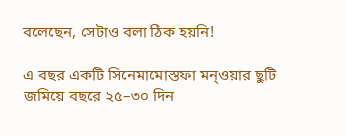বলেছেন, সেটাও বলা ঠিক হয়নি!

এ বছর একটি সিনেমামোস্তফা মন্ওয়ার ছুটি জমিয়ে বছরে ২৫–৩০ দিন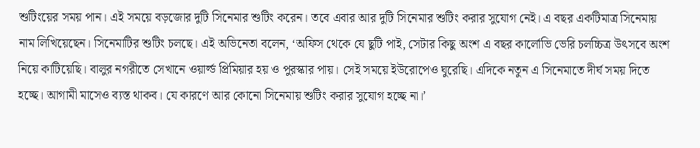শুটিংয়ের সময় পান। এই সময়ে বড়জোর দুটি সিনেমার শুটিং করেন। তবে এবার আর দুটি সিনেমার শুটিং করার সুযোগ নেই। এ বছর একটিমাত্র সিনেমায় নাম লিখিয়েছেন। সিনেমাটির শুটিং চলছে। এই অভিনেতা বলেন, ‘অফিস থেকে যে ছুটি পাই, সেটার কিছু অংশ এ বছর কার্লোভি ভেরি চলচ্চিত্র উৎসবে অংশ নিয়ে কাটিয়েছি। বালুর নগরীতে সেখানে ওয়ার্ল্ড প্রিমিয়ার হয় ও পুরস্কার পায়। সেই সময়ে ইউরোপেও ঘুরেছি। এদিকে নতুন এ সিনেমাতে দীর্ঘ সময় দিতে হচ্ছে। আগামী মাসেও ব্যস্ত থাকব। যে কারণে আর কোনো সিনেমায় শুটিং করার সুযোগ হচ্ছে না।’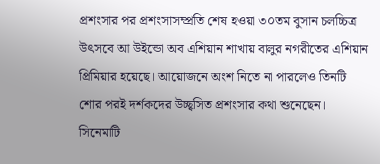প্রশংসার পর প্রশংসাসম্প্রতি শেষ হওয়া ৩০তম বুসান চলচ্চিত্র উৎসবে আ উইন্ডো অব এশিয়ান শাখায় বালুর নগরীতের এশিয়ান প্রিমিয়ার হয়েছে। আয়োজনে অংশ নিতে না পারলেও তিনটি শোর পরই দর্শকদের উচ্ছ্বসিত প্রশংসার কথা শুনেছেন। সিনেমাটি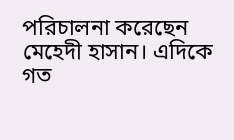পরিচালনা করেছেন মেহেদী হাসান। এদিকে গত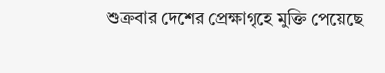শুক্রবার দেশের প্রেক্ষাগৃহে মুক্তি পেয়েছে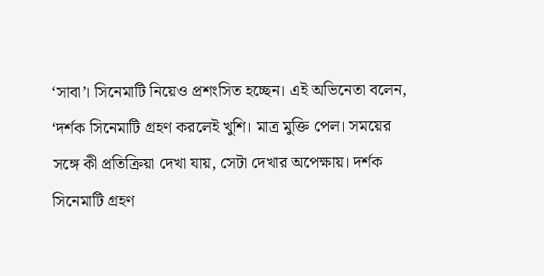‘সাবা’। সিনেমাটি নিয়েও প্রশংসিত হচ্ছেন। এই অভিনেতা বলেন, ‘দর্শক সিনেমাটি গ্রহণ করলেই খুশি। মাত্র মুক্তি পেল। সময়ের সঙ্গে কী প্রতিক্রিয়া দেখা যায়, সেটা দেখার অপেক্ষায়। দর্শক সিনেমাটি গ্রহণ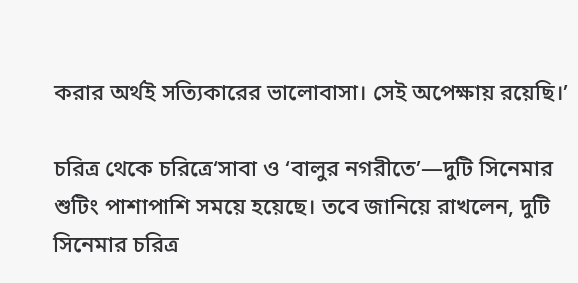করার অর্থই সত্যিকারের ভালোবাসা। সেই অপেক্ষায় রয়েছি।’

চরিত্র থেকে চরিত্রে‘সাবা ও ‘বালুর নগরীতে’—দুটি সিনেমার শুটিং পাশাপাশি সময়ে হয়েছে। তবে জানিয়ে রাখলেন, দুটি সিনেমার চরিত্র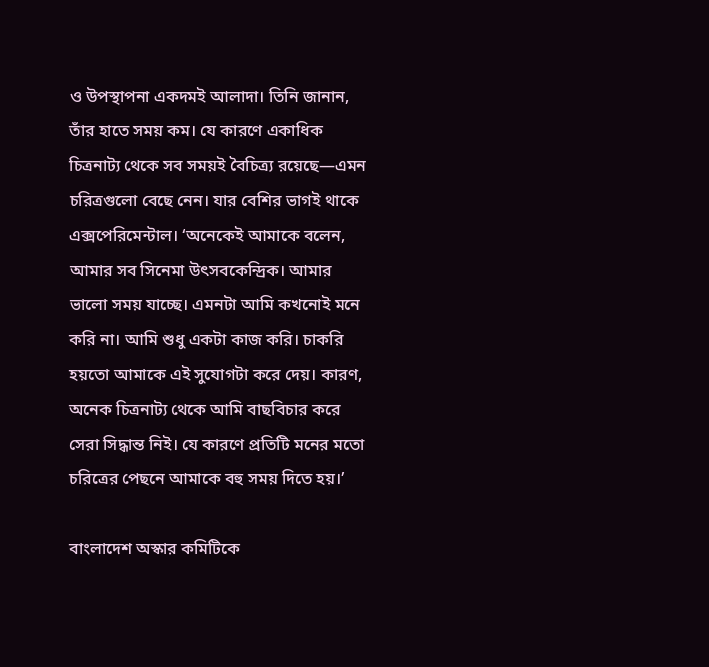ও উপস্থাপনা একদমই আলাদা। তিনি জানান, তাঁর হাতে সময় কম। যে কারণে একাধিক চিত্রনাট্য থেকে সব সময়ই বৈচিত্র্য রয়েছে—এমন চরিত্রগুলো বেছে নেন। যার বেশির ভাগই থাকে এক্সপেরিমেন্টাল। ‘অনেকেই আমাকে বলেন, আমার সব সিনেমা উৎসবকেন্দ্রিক। আমার ভালো সময় যাচ্ছে। এমনটা আমি কখনোই মনে করি না। আমি শুধু একটা কাজ করি। চাকরি হয়তো আমাকে এই সুযোগটা করে দেয়। কারণ, অনেক চিত্রনাট্য থেকে আমি বাছবিচার করে সেরা সিদ্ধান্ত নিই। যে কারণে প্রতিটি মনের মতো চরিত্রের পেছনে আমাকে বহু সময় দিতে হয়।’

বাংলাদেশ অস্কার কমিটিকে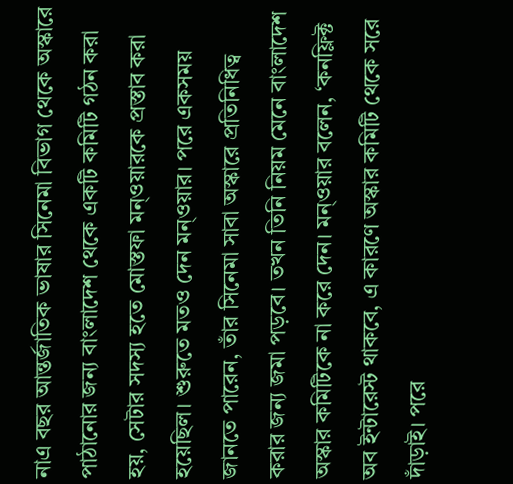নাএ বছর আন্তর্জাতিক ভাষার সিনেমা বিভাগ থেকে অস্কারে পাঠানোর জন্য বাংলাদেশ থেকে একটি কমিটি গঠন করা হয়, সেটার সদস্য হতে মোস্তফা মন্ওয়ারকে প্রস্তাব করা হয়েছিল। শুরুতে মতও দেন মন্ওয়ার। পরে একসময় জানতে পারেন, তাঁর সিনেমা সাবা অস্কারে প্রতিনিধিত্ব করার জন্য জমা পড়বে। তখন তিনি নিয়ম মেনে বাংলাদেশ অস্কার কমিটিকে না করে দেন। মন্ওয়ার বলেন, ‘কনফ্লিক্ট অব ইন্টারেস্ট থাকবে, এ কারণে অস্কার কমিটি থেকে সরে দাঁড়াই। পরে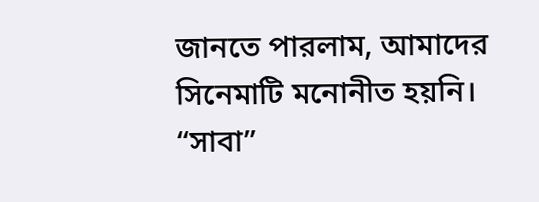জানতে পারলাম, আমাদের সিনেমাটি মনোনীত হয়নি। “সাবা”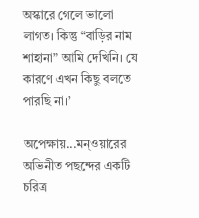অস্কারে গেলে ভালো লাগত। কিন্তু “বাড়ির নাম শাহানা” আমি দেখিনি। যে কারণে এখন কিছু বলতে পারছি না।’

অপেক্ষায়...মন্ওয়ারের অভিনীত পছন্দের একটি চরিত্র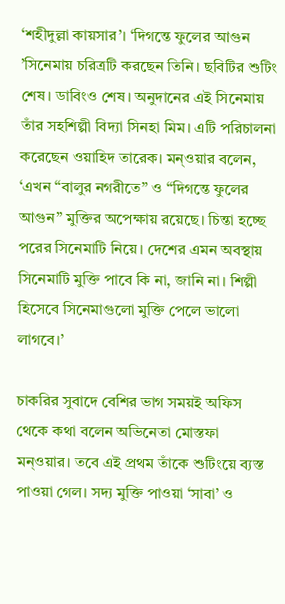‘শহীদুল্লা কায়সার’। ‘দিগন্তে ফুলের আগুন ’সিনেমায় চরিত্রটি করছেন তিনি। ছবিটির শুটিং শেষ। ডাবিংও শেষ। অনুদানের এই সিনেমায় তাঁর সহশিল্পী বিদ্যা সিনহা মিম। এটি পরিচালনা করেছেন ওয়াহিদ তারেক। মন্ওয়ার বলেন, ‘এখন “বালুর নগরীতে” ও “দিগন্তে ফুলের আগুন” মুক্তির অপেক্ষায় রয়েছে। চিন্তা হচ্ছে পরের সিনেমাটি নিয়ে। দেশের এমন অবস্থায় সিনেমাটি মুক্তি পাবে কি না, জানি না। শিল্পী হিসেবে সিনেমাগুলো মুক্তি পেলে ভালো লাগবে।’

চাকরির সুবাদে বেশির ভাগ সময়ই অফিস থেকে কথা বলেন অভিনেতা মোস্তফা মন্ওয়ার। তবে এই প্রথম তাঁকে শুটিংয়ে ব্যস্ত পাওয়া গেল। সদ্য মুক্তি পাওয়া ‘সাবা’ ও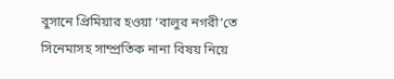বুসানে প্রিমিয়ার হওয়া ‘বালুর নগরী’তে সিনেমাসহ সাম্প্রতিক নানা বিষয় নিয়ে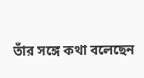তাঁর সঙ্গে কথা বলেছেন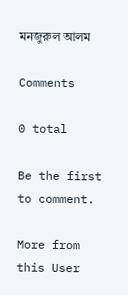মনজুরুল আলম

Comments

0 total

Be the first to comment.

More from this User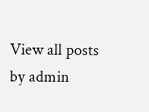View all posts by admin